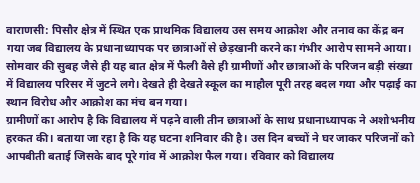वाराणसी: पिसौर क्षेत्र में स्थित एक प्राथमिक विद्यालय उस समय आक्रोश और तनाव का केंद्र बन गया जब विद्यालय के प्रधानाध्यापक पर छात्राओं से छेड़खानी करने का गंभीर आरोप सामने आया। सोमवार की सुबह जैसे ही यह बात क्षेत्र में फैली वैसे ही ग्रामीणों और छात्राओं के परिजन बड़ी संख्या में विद्यालय परिसर में जुटने लगे। देखते ही देखते स्कूल का माहौल पूरी तरह बदल गया और पढ़ाई का स्थान विरोध और आक्रोश का मंच बन गया।
ग्रामीणों का आरोप है कि विद्यालय में पढ़ने वाली तीन छात्राओं के साथ प्रधानाध्यापक ने अशोभनीय हरकत की। बताया जा रहा है कि यह घटना शनिवार की है। उस दिन बच्चों ने घर जाकर परिजनों को आपबीती बताई जिसके बाद पूरे गांव में आक्रोश फैल गया। रविवार को विद्यालय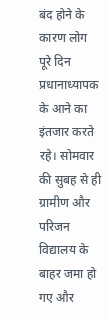बंद होने के कारण लोग पूरे दिन प्रधानाध्यापक के आने का इंतजार करते रहे। सोमवार की सुबह से ही ग्रामीण और परिजन विद्यालय के बाहर जमा हो गए और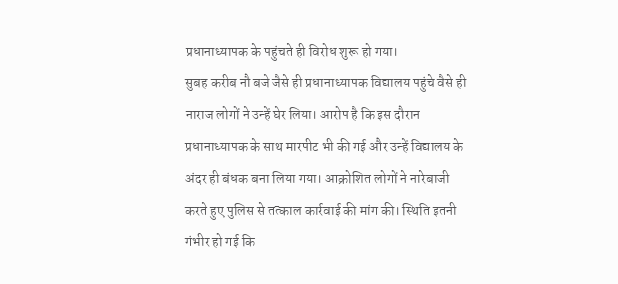प्रधानाध्यापक के पहुंचते ही विरोध शुरू हो गया।
सुबह करीब नौ बजे जैसे ही प्रधानाध्यापक विद्यालय पहुंचे वैसे ही नाराज लोगों ने उन्हें घेर लिया। आरोप है कि इस दौरान प्रधानाध्यापक के साथ मारपीट भी की गई और उन्हें विद्यालय के अंदर ही बंधक बना लिया गया। आक्रोशित लोगों ने नारेबाजी करते हुए पुलिस से तत्काल कार्रवाई की मांग की। स्थिति इतनी गंभीर हो गई कि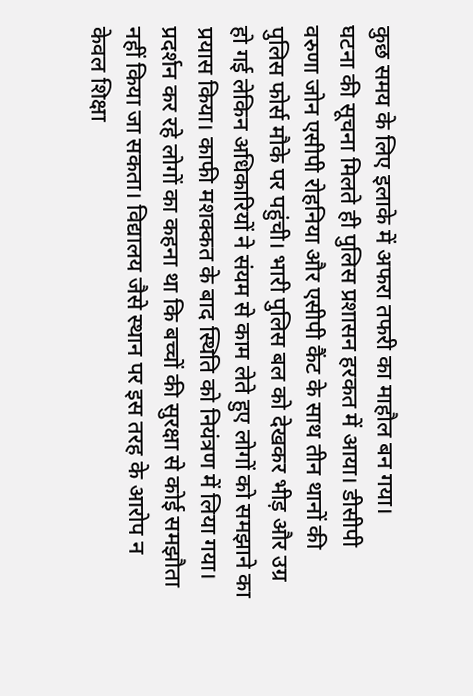कुछ समय के लिए इलाके में अफरा तफरी का माहौल बन गया।
घटना की सूचना मिलते ही पुलिस प्रशासन हरकत में आया। डीसीपी वरुणा जोन एसीपी रोहनिया और एसीपी कैंट के साथ तीन थानों की पुलिस फोर्स मौके पर पहुंची। भारी पुलिस बल को देखकर भीड़ और उग्र हो गई लेकिन अधिकारियों ने संयम से काम लेते हुए लोगों को समझाने का प्रयास किया। काफी मशक्कत के बाद स्थिति को नियंत्रण में लिया गया।
प्रदर्शन कर रहे लोगों का कहना था कि बच्चों की सुरक्षा से कोई समझौता नहीं किया जा सकता। विद्यालय जैसे स्थान पर इस तरह के आरोप न केवल शिक्षा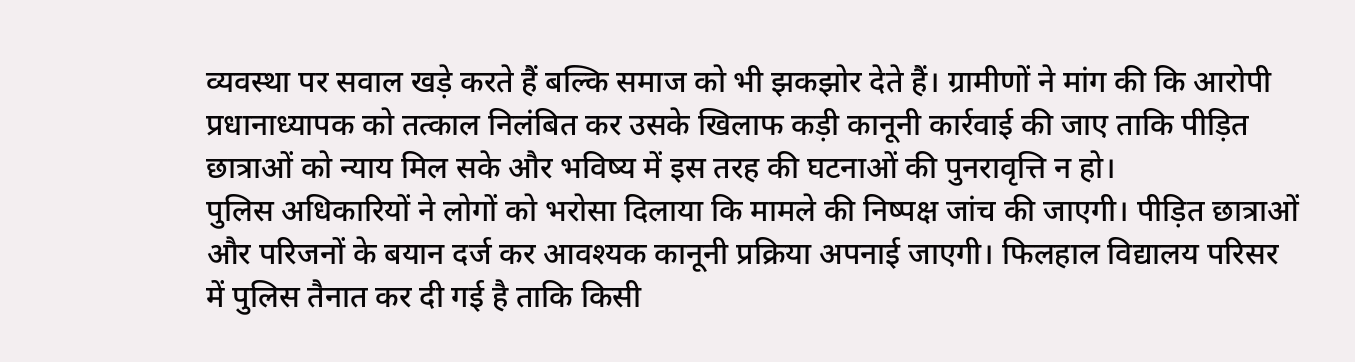व्यवस्था पर सवाल खड़े करते हैं बल्कि समाज को भी झकझोर देते हैं। ग्रामीणों ने मांग की कि आरोपी प्रधानाध्यापक को तत्काल निलंबित कर उसके खिलाफ कड़ी कानूनी कार्रवाई की जाए ताकि पीड़ित छात्राओं को न्याय मिल सके और भविष्य में इस तरह की घटनाओं की पुनरावृत्ति न हो।
पुलिस अधिकारियों ने लोगों को भरोसा दिलाया कि मामले की निष्पक्ष जांच की जाएगी। पीड़ित छात्राओं और परिजनों के बयान दर्ज कर आवश्यक कानूनी प्रक्रिया अपनाई जाएगी। फिलहाल विद्यालय परिसर में पुलिस तैनात कर दी गई है ताकि किसी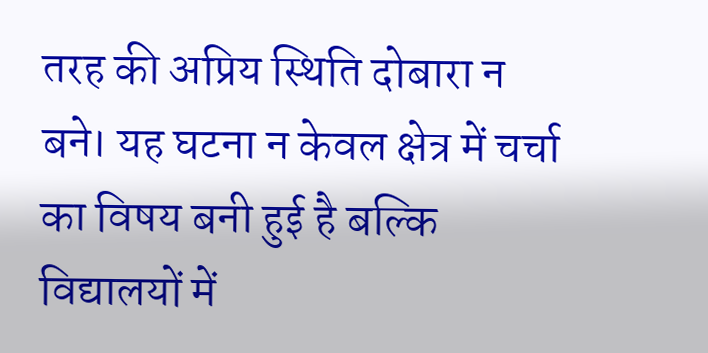तरह की अप्रिय स्थिति दोबारा न बने। यह घटना न केवल क्षेत्र में चर्चा का विषय बनी हुई है बल्कि विद्यालयों में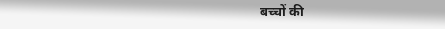बच्चों की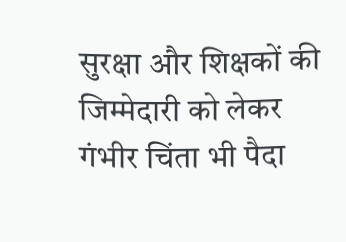सुरक्षा और शिक्षकों की जिम्मेदारी को लेकर गंभीर चिंता भी पैदा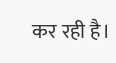कर रही है।